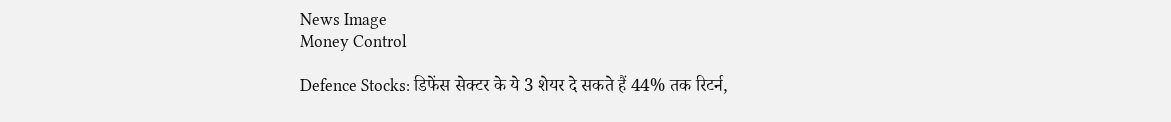News Image
Money Control

Defence Stocks: डिफेंस सेक्टर के ये 3 शेयर दे सकते हैं 44% तक रिटर्न,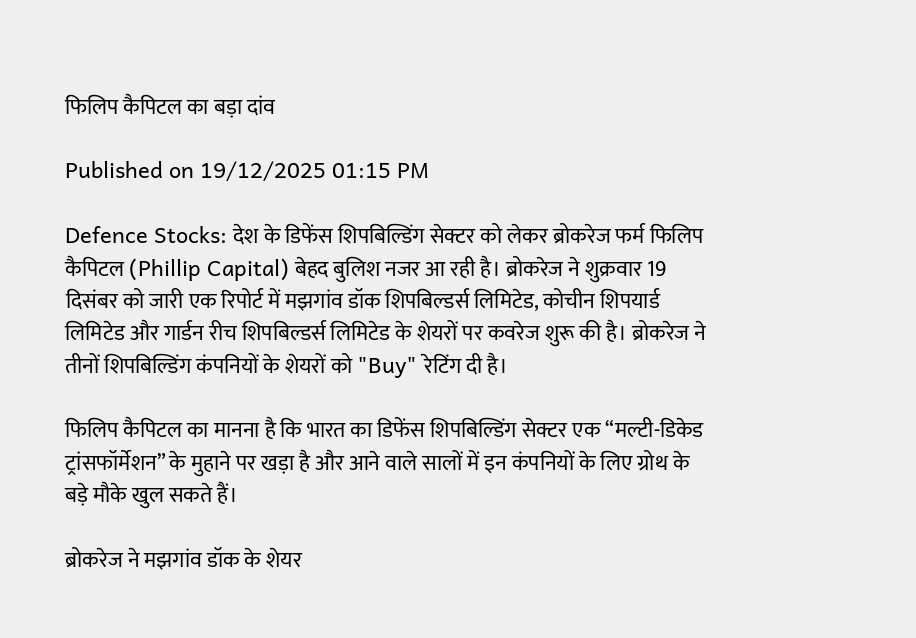फिलिप कैपिटल का बड़ा दांव

Published on 19/12/2025 01:15 PM

Defence Stocks: देश के डिफेंस शिपबिल्डिंग सेक्टर को लेकर ब्रोकरेज फर्म फिलिप कैपिटल (Phillip Capital) बेहद बुलिश नजर आ रही है। ब्रोकरेज ने शुक्रवार 19 दिसंबर को जारी एक रिपोर्ट में मझगांव डॉक शिपबिल्डर्स लिमिटेड, कोचीन शिपयार्ड लिमिटेड और गार्डन रीच शिपबिल्डर्स लिमिटेड के शेयरों पर कवरेज शुरू की है। ब्रोकरेज ने तीनों शिपबिल्डिंग कंपनियों के शेयरों को "Buy" रेटिंग दी है।

फिलिप कैपिटल का मानना है कि भारत का डिफेंस शिपबिल्डिंग सेक्टर एक “मल्टी-डिकेड ट्रांसफॉर्मेशन” के मुहाने पर खड़ा है और आने वाले सालों में इन कंपनियों के लिए ग्रोथ के बड़े मौके खुल सकते हैं।

ब्रोकरेज ने मझगांव डॉक के शेयर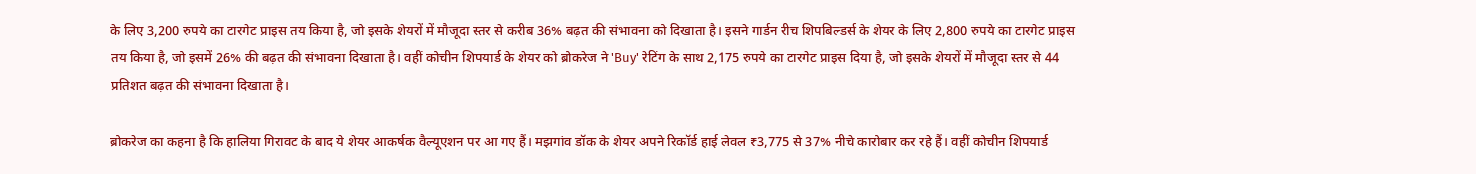के लिए 3,200 रुपये का टारगेट प्राइस तय किया है, जो इसके शेयरों में मौजूदा स्तर से करीब 36% बढ़त की संभावना को दिखाता है। इसने गार्डन रीच शिपबिल्डर्स के शेयर के लिए 2,800 रुपये का टारगेट प्राइस तय किया है, जो इसमें 26% की बढ़त की संभावना दिखाता है। वहीं कोचीन शिपयार्ड के शेयर को ब्रोकरेज ने 'Buy' रेटिंग के साथ 2,175 रुपये का टारगेट प्राइस दिया है, जो इसके शेयरों में मौजूदा स्तर से 44 प्रतिशत बढ़त की संभावना दिखाता है।

ब्रोकरेज का कहना है कि हालिया गिरावट के बाद ये शेयर आकर्षक वैल्यूएशन पर आ गए हैं। मझगांव डॉक के शेयर अपने रिकॉर्ड हाई लेवल ₹3,775 से 37% नीचे कारोबार कर रहे हैं। वहीं कोचीन शिपयार्ड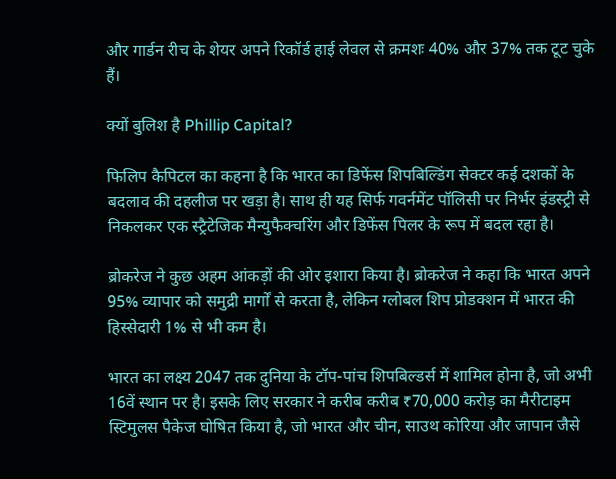और गार्डन रीच के शेयर अपने रिकॉर्ड हाई लेवल से क्रमशः 40% और 37% तक टूट चुके हैं।

क्यों बुलिश है Phillip Capital?

फिलिप कैपिटल का कहना है कि भारत का डिफेंस शिपबिल्डिंग सेक्टर कई दशकों के बदलाव की दहलीज पर खड़ा है। साथ ही यह सिर्फ गवर्नमेंट पॉलिसी पर निर्भर इंडस्ट्री से निकलकर एक स्ट्रैटेजिक मैन्युफैक्चरिंग और डिफेंस पिलर के रूप में बदल रहा है।

ब्रोकरेज ने कुछ अहम आंकड़ों की ओर इशारा किया है। ब्रोकरेज ने कहा कि भारत अपने 95% व्यापार को समुद्री मार्गों से करता है, लेकिन ग्लोबल शिप प्रोडक्शन में भारत की हिस्सेदारी 1% से भी कम है।

भारत का लक्ष्य 2047 तक दुनिया के टॉप-पांच शिपबिल्डर्स में शामिल होना है, जो अभी 16वें स्थान पर है। इसके लिए सरकार ने करीब करीब ₹70,000 करोड़ का मैरीटाइम स्टिमुलस पैकेज घोषित किया है, जो भारत और चीन, साउथ कोरिया और जापान जैसे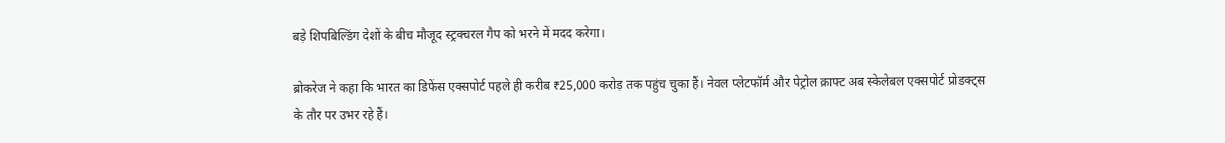बड़े शिपबिल्डिंग देशों के बीच मौजूद स्ट्रक्चरल गैप को भरने में मदद करेगा।

ब्रोकरेज ने कहा कि भारत का डिफेंस एक्सपोर्ट पहले ही करीब ₹25,000 करोड़ तक पहुंच चुका हैं। नेवल प्लेटफॉर्म और पेट्रोल क्राफ्ट अब स्केलेबल एक्सपोर्ट प्रोडक्ट्स के तौर पर उभर रहे हैं।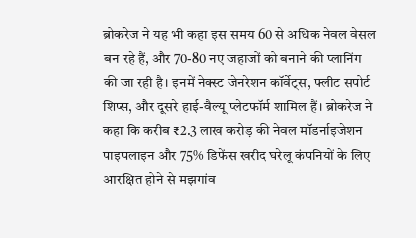ब्रोकरेज ने यह भी कहा इस समय 60 से अधिक नेवल वेसल बन रहे हैं, और 70-80 नए जहाजों को बनाने की प्लानिंग की जा रही है। इनमें नेक्स्ट जेनरेशन कॉर्वेट्स, फ्लीट सपोर्ट शिप्स, और दूसरे हाई-वैल्यू प्लेटफॉर्म शामिल हैं। ब्रोकरेज ने कहा कि करीब ₹2.3 लाख करोड़ की नेवल मॉडर्नाइजेशन पाइपलाइन और 75% डिफेंस खरीद घरेलू कंपनियों के लिए आरक्षित होने से मझगांव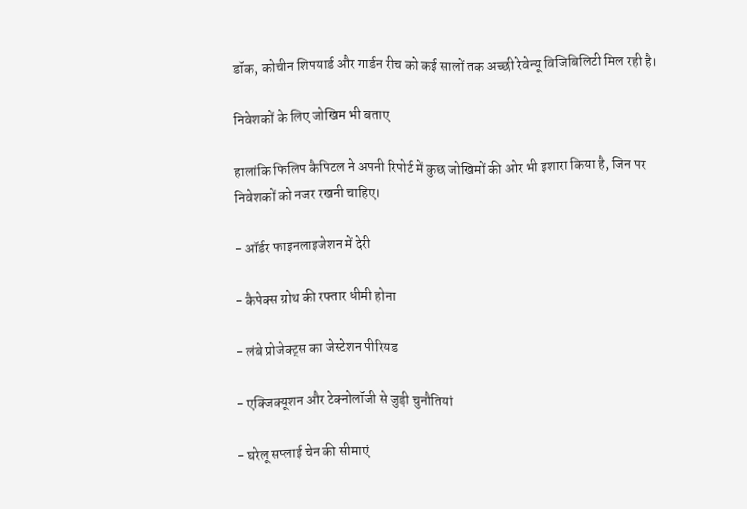डॉक, कोचीन शिपयार्ड और गार्डन रीच को कई सालों तक अच्छी रेवेन्यू विजिबिलिटी मिल रही है।

निवेशकों के लिए जोखिम भी बताए

हालांकि फिलिप कैपिटल ने अपनी रिपोर्ट में कुछ जोखिमों की ओर भी इशारा किया है, जिन पर निवेशकों को नजर रखनी चाहिए।

- ऑर्डर फाइनलाइजेशन में देरी

- कैपेक्स ग्रोथ की रफ्तार धीमी होना

- लंबे प्रोजेक्ट्स का जेस्टेशन पीरियड

- एक्जिक्यूशन और टेक्नोलॉजी से जुड़ी चुनौतियां

- घरेलू सप्लाई चेन की सीमाएं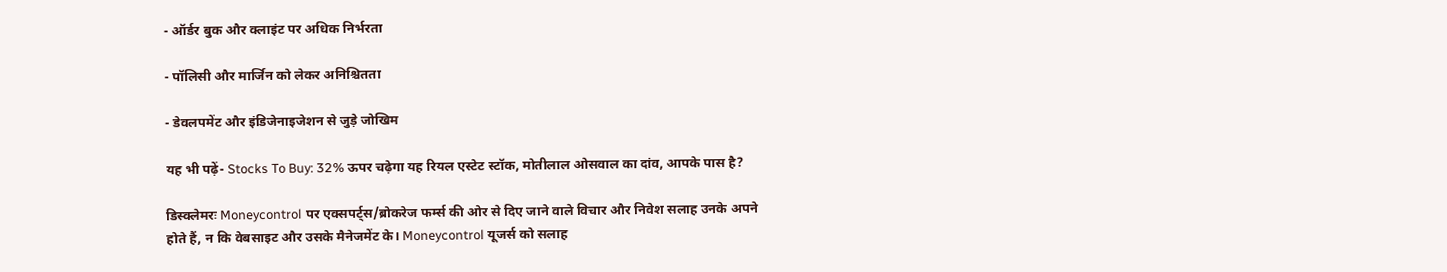- ऑर्डर बुक और क्लाइंट पर अधिक निर्भरता

- पॉलिसी और मार्जिन को लेकर अनिश्चितता

- डेवलपमेंट और इंडिजेनाइजेशन से जुड़े जोखिम

यह भी पढ़ें- Stocks To Buy: 32% ऊपर चढ़ेगा यह रियल एस्टेट स्टॉक, मोतीलाल ओसवाल का दांव, आपके पास है?

डिस्क्लेमरः Moneycontrol पर एक्सपर्ट्स/ब्रोकरेज फर्म्स की ओर से दिए जाने वाले विचार और निवेश सलाह उनके अपने होते हैं, न कि वेबसाइट और उसके मैनेजमेंट के। Moneycontrol यूजर्स को सलाह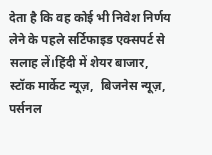देता है कि वह कोई भी निवेश निर्णय लेने के पहले सर्टिफाइड एक्सपर्ट से सलाह लें।हिंदी में शेयर बाजार,  स्टॉक मार्केट न्यूज़,  बिजनेस न्यूज़,  पर्सनल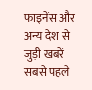फाइनेंस और अन्य देश से जुड़ी खबरें सबसे पहले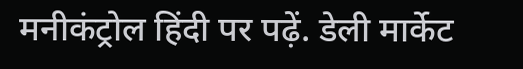मनीकंट्रोल हिंदी पर पढ़ें. डेली मार्केट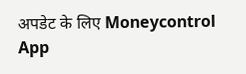अपडेट के लिए Moneycontrol App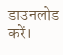डाउनलोड करें।